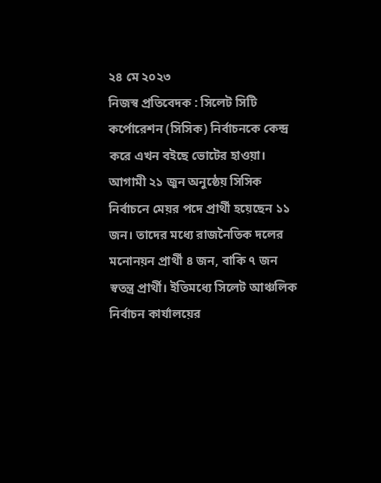২৪ মে ২০২৩
নিজস্ব প্রতিবেদক : সিলেট সিটি কর্পোরেশন (সিসিক) নির্বাচনকে কেন্দ্র করে এখন বইছে ভোটের হাওয়া। আগামী ২১ জুন অনুষ্ঠেয় সিসিক নির্বাচনে মেয়র পদে প্রার্থী হয়েছেন ১১ জন। তাদের মধ্যে রাজনৈতিক দলের মনোনয়ন প্রার্থী ৪ জন, বাকি ৭ জন স্বতন্ত্র প্রার্থী। ইতিমধ্যে সিলেট আঞ্চলিক নির্বাচন কার্যালয়ের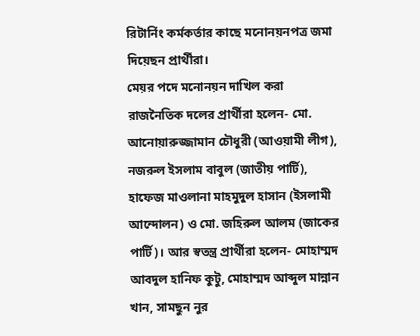রিটার্নিং কর্মকর্তার কাছে মনোনয়নপত্র জমা দিয়েছন প্রার্থীরা।
মেয়র পদে মনোনয়ন দাখিল করা রাজনৈতিক দলের প্রার্থীরা হলেন- মো. আনোয়ারুজ্জামান চৌধুরী (আওয়ামী লীগ), নজরুল ইসলাম বাবুল (জাতীয় পার্টি), হাফেজ মাওলানা মাহমুদুল হাসান (ইসলামী আন্দোলন) ও মো. জহিরুল আলম (জাকের পার্টি)। আর স্বতন্ত্র প্রার্থীরা হলেন- মোহাম্মদ আবদুল হানিফ কুটু, মোহাম্মদ আব্দুল মান্নান খান, সামছুন নুর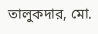তালুকদার, মো.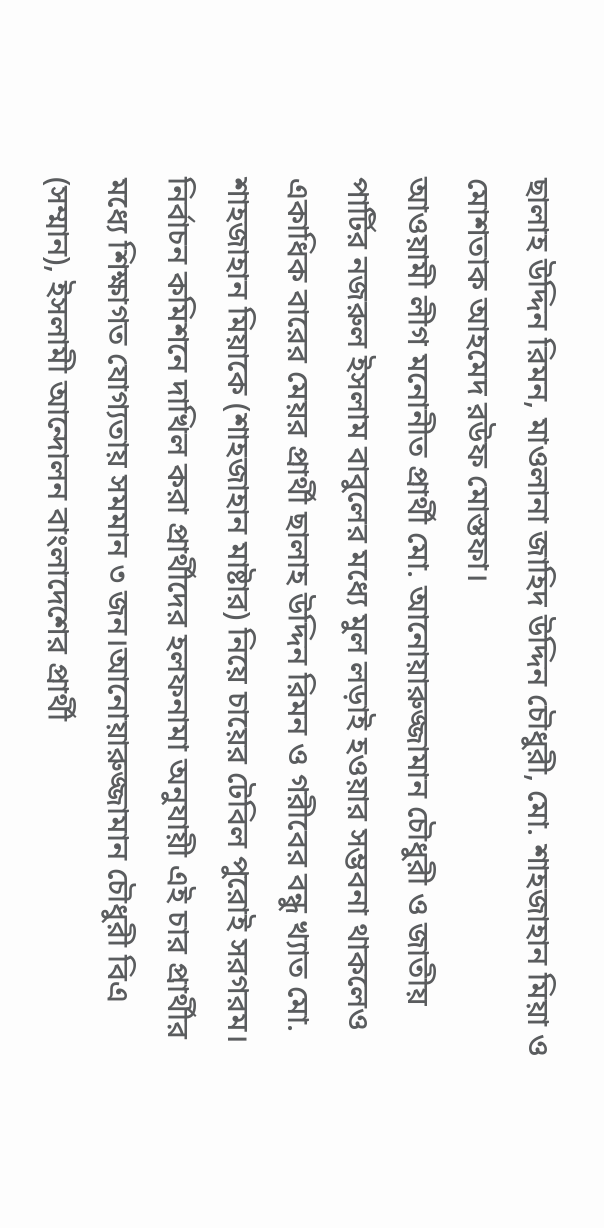ছালাহ উদ্দিন রিমন, মাওলানা জাহিদ উদ্দিন চৌধুরী, মো. শাহজাহান মিয়া ও মোশতাক আহমেদ রউফ মোস্তফা।
আওয়ামী লীগ মনোনীত প্রার্থী মো. আনোয়ারুজ্জামান চৌধুরী ও জাতীয় পার্টির নজরুল ইসলাম বাবুলের মধ্যে মুল লড়াই হওয়ার সম্ভবনা থাকলেও একাধিক বারের মেয়র প্রার্থী ছালাহ উদ্দিন রিমন ও গরীবের বন্ধু খ্যাত মো. শাহজাহান মিয়াকে (শাহজাহান মাষ্টার) নিয়ে চায়ের টেবিল পুরোই সরগরম।
নির্বাচন কমিশনে দাখিল করা প্রার্থীদের হলফনামা অনুযায়ী এই চার প্রার্থীর মধ্যে শিক্ষাগত যোগ্যতায় সমমান ৩ জন।আনোয়ারুজ্জামান চৌধুরী বিএ (সম্মান), ইসলামী আন্দোলন বাংলাদেশের প্রার্থী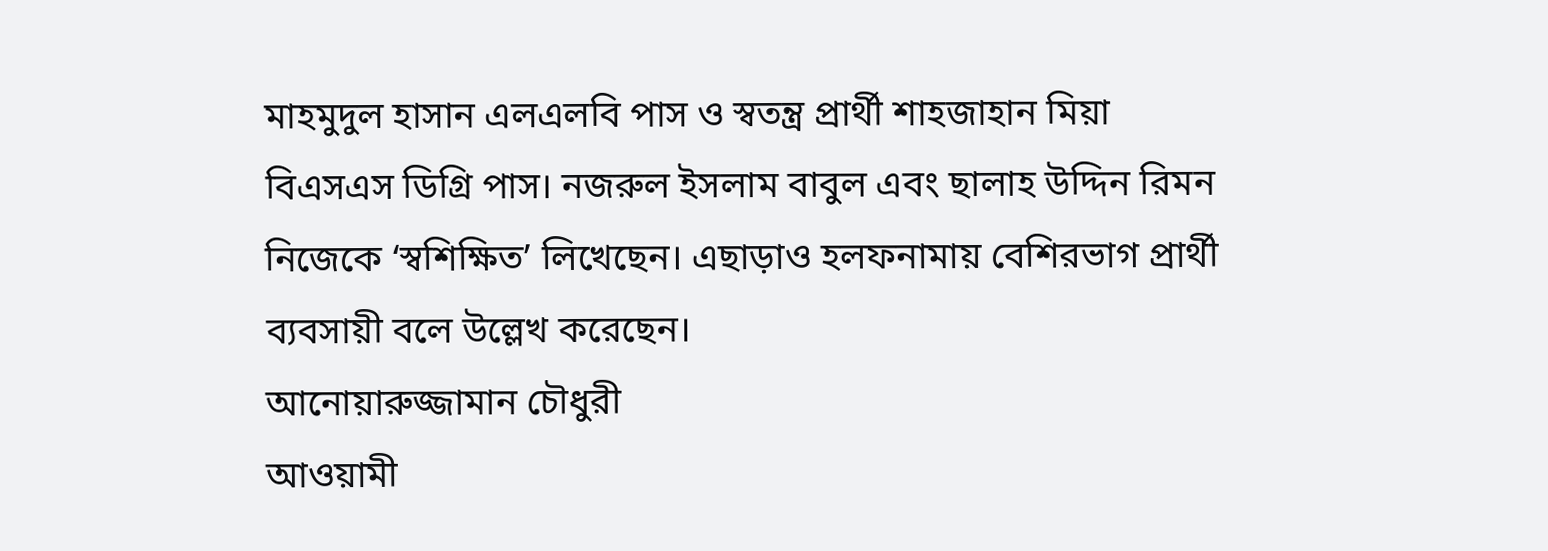মাহমুদুল হাসান এলএলবি পাস ও স্বতন্ত্র প্রার্থী শাহজাহান মিয়া বিএসএস ডিগ্রি পাস। নজরুল ইসলাম বাবুল এবং ছালাহ উদ্দিন রিমন নিজেকে ‘স্বশিক্ষিত’ লিখেছেন। এছাড়াও হলফনামায় বেশিরভাগ প্রার্থী ব্যবসায়ী বলে উল্লেখ করেছেন।
আনোয়ারুজ্জামান চৌধুরী
আওয়ামী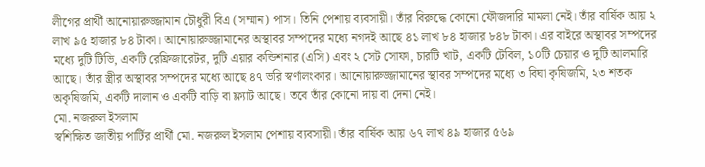লীগের প্রার্থী আনোয়ারুজ্জামান চৌধুরী বিএ (সম্মান) পাস। তিনি পেশায় ব্যবসায়ী। তাঁর বিরুদ্ধে কোনো ফৌজদারি মামলা নেই। তাঁর বার্ষিক আয় ২ লাখ ৯৫ হাজার ৮৪ টাকা। আনোয়ারুজ্জামানের অস্থাবর সম্পদের মধ্যে নগদই আছে ৪১ লাখ ৮৪ হাজার ৮৪৮ টাকা। এর বাইরে অস্থাবর সম্পদের মধ্যে দুটি টিভি, একটি রেফ্রিজারেটর, দুটি এয়ার কন্ডিশনার (এসি) এবং ২ সেট সোফা, চারটি খাট, একটি টেবিল, ১০টি চেয়ার ও দুটি আলমারি আছে। তাঁর স্ত্রীর অস্থাবর সম্পদের মধ্যে আছে ৪৭ ভরি স্বর্ণালংকার। আনোয়ারুজ্জামানের স্থাবর সম্পদের মধ্যে ৩ বিঘা কৃষিজমি, ২৩ শতক অকৃষিজমি, একটি দালান ও একটি বাড়ি বা ফ্ল্যাট আছে। তবে তাঁর কোনো দায় বা দেনা নেই।
মো. নজরুল ইসলাম
স্বশিক্ষিত জাতীয় পার্টির প্রার্থী মো. নজরুল ইসলাম পেশায় ব্যবসায়ী। তাঁর বার্ষিক আয় ৬৭ লাখ ৪৯ হাজার ৫৬৯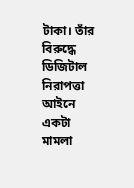টাকা। তাঁর বিরুদ্ধে ডিজিটাল নিরাপত্তা আইনে একটা মামলা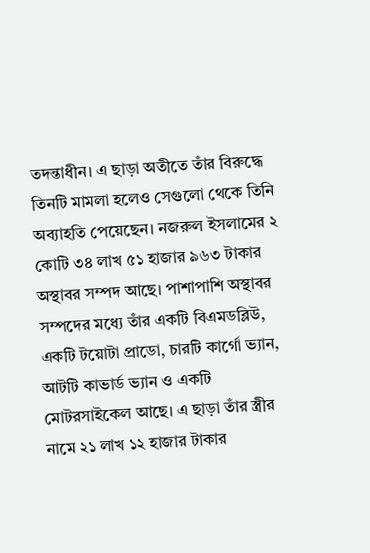তদন্তাধীন। এ ছাড়া অতীতে তাঁর বিরুদ্ধে তিনটি মামলা হলেও সেগুলো থেকে তিনি অব্যাহতি পেয়েছেন। নজরুল ইসলামের ২ কোটি ৩৪ লাখ ৫১ হাজার ৯৬৩ টাকার অস্থাবর সম্পদ আছে। পাশাপাশি অস্থাবর সম্পদের মধ্যে তাঁর একটি বিএমডব্লিউ, একটি টয়োটা প্রাডো, চারটি কার্গো ভ্যান, আটটি কাভার্ড ভ্যান ও একটি মোটরসাইকেল আছে। এ ছাড়া তাঁর স্ত্রীর নামে ২১ লাখ ১২ হাজার টাকার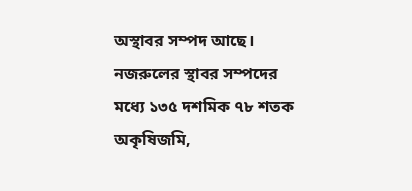অস্থাবর সম্পদ আছে। নজরুলের স্থাবর সম্পদের মধ্যে ১৩৫ দশমিক ৭৮ শতক অকৃষিজমি,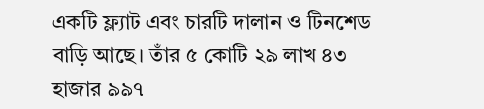একটি ফ্ল্যাট এবং চারটি দালান ও টিনশেড বাড়ি আছে। তাঁর ৫ কোটি ২৯ লাখ ৪৩ হাজার ৯৯৭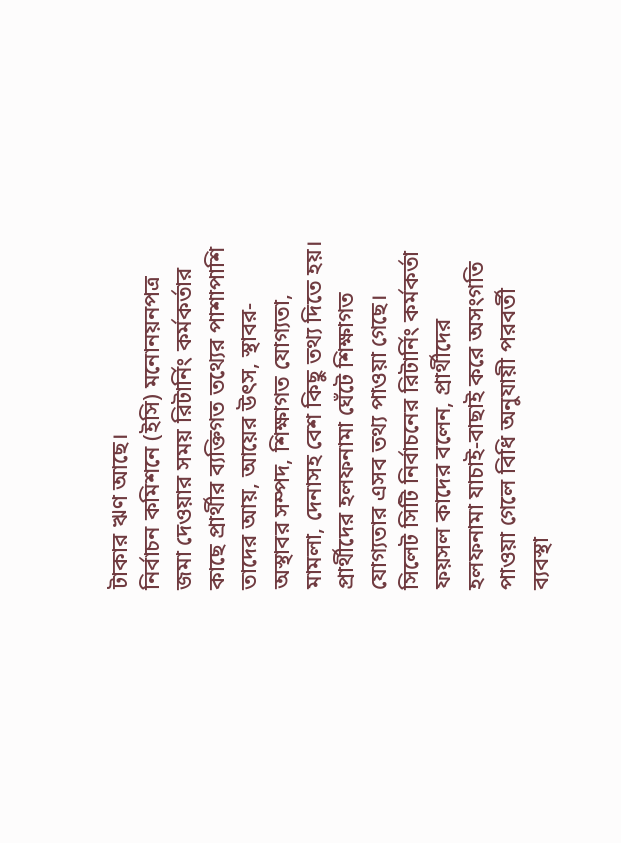টাকার ঋণ আছে।
নির্বাচন কমিশনে (ইসি) মনোনয়নপত্র জমা দেওয়ার সময় রিটার্নিং কর্মকর্তার কাছে প্রার্থীর ব্যক্তিগত তথ্যের পাশাপাশি তাদের আয়, আয়ের উৎস, স্থাবর-অস্থাবর সম্পদ, শিক্ষাগত যোগ্যতা, মামলা, দেনাসহ বেশ কিছু তথ্য দিতে হয়। প্রার্থীদের হলফনামা ঘেঁটে শিক্ষাগত যোগ্যতার এসব তথ্য পাওয়া গেছে।
সিলেট সিটি নির্বাচনের রিটার্নিং কর্মকর্তা ফয়সল কাদের বলেন, প্রার্থীদের হলফনামা যাচাই-বাছাই করে অসংগতি পাওয়া গেলে বিধি অনুযায়ী পরবর্তী ব্যবস্থা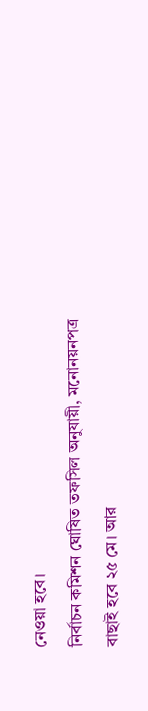নেওয়া হবে।
নির্বাচন কমিশন ঘোষিত তফসিল অনুযায়ী, মনোনয়নপত্র বাছাই হবে ২৫ মে। আর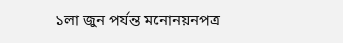১লা জুন পর্যন্ত মনোনয়নপত্র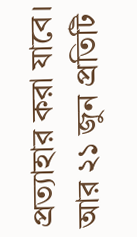প্রত্যাহার করা যাবে। আর ২১ জুন প্রতিটি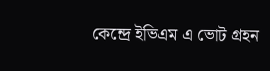কেন্দ্রে ইভিএম এ ভোট গ্রহন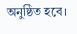অনুষ্ঠিত হবে।